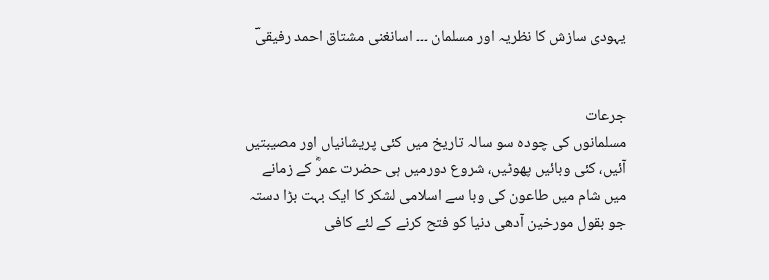یہودی سازش کا نظریہ اور مسلمان ۔۔۔ اسانغنی مشتاق احمد رفیقیؔ


جرعات
مسلمانوں کی چودہ سو سالہ تاریخ میں کئی پریشانیاں اور مصیبتیں آئیں، کئی وبائیں پھوٹیں، شروع دورمیں ہی حضرت عمرؓ کے زمانے میں شام میں طاعون کی وبا سے اسلامی لشکر کا ایک بہت بڑا دستہ جو بقول مورخین آدھی دنیا کو فتح کرنے کے لئے کافی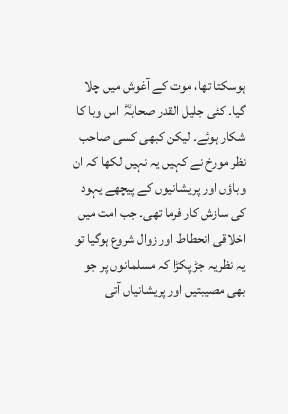ہوسکتا تھا، موت کے آغوش میں چلا گیا۔ کئی جلیل القدر صحابہؓ  اس وبا کا شکار ہوئے۔ لیکن کبھی کسی صاحب نظر مورخ نے کہیں یہ نہیں لکھا کہ ان وباؤں اور پریشانیوں کے پیچھے یہود کی سازش کار فرما تھی۔ جب امت میں اخلاقی انحطاط اور زوال شروع ہوگیا تو یہ نظریہ جڑ پکڑا کہ مسلمانوں پر جو بھی مصیبتیں اور پریشانیاں آتی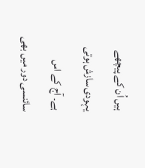ہیں اُن کے پیچھے یہودی سازش ہوتی ہے۔ آج کے اس سائنسی دور میں بھی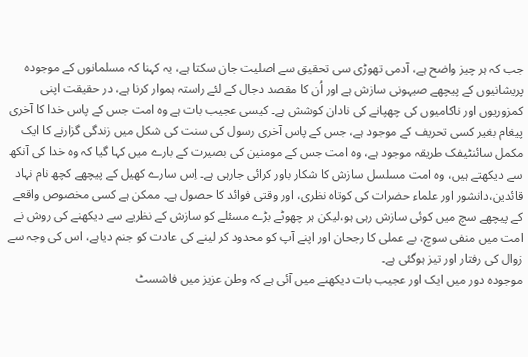جب کہ ہر چیز واضح ہے، آدمی تھوڑی سی تحقیق سے اصلیت جان سکتا ہے، یہ کہنا کہ مسلمانوں کے موجودہ پریشانیوں کے پیچھے صیہونی سازش ہے اور اُن کا مقصد دجال کے لئے راستہ ہموار کرنا ہے، در حقیقت اپنی کمزوریوں اور ناکامیوں کی چھپانے کی نادان کوشش ہے۔ کیسی عجیب بات ہے وہ امت جس کے پاس خدا کا آخری پیغام بغیر کسی تحریف کے موجود ہے، جس کے پاس آخری رسول کی سنت کی شکل میں زندگی گزارنے کا ایک مکمل سائنٹیفک طریقہ موجود ہے، وہ امت جس کے مومنین کی بصیرت کے بارے میں کہا گیا کہ وہ خدا کی آنکھ سے دیکھتے ہیں، وہ امت مسلسل سازش کا شکار باور کرائی جارہی ہے۔ اِس سارے کھیل کے پیچھے کچھ نام نہاد قائدین،دانشور اور علماء حضرات کی کوتاہ نظری، اور وقتی فوائد کا حصول ہے۔ ممکن ہے کسی مخصوص واقعے کے پیچھے سچ میں کوئی سازش رہی ہو،لیکن ہر چھوٹے بڑے مسئلے کو سازش کے نظریے سے دیکھنے کی روش نے امت میں منفی سوچ، بے عملی کا رجحان اور اپنے آپ کو محدود کر لینے کی عادت کو جنم دیاہے، اس کی وجہ سے زوال کی رفتار اور تیز ہوگئی ہے۔
موجودہ دور میں ایک اور عجیب بات دیکھنے میں آئی ہے کہ وطن عزیز میں فاشسٹ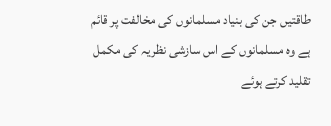طاقتیں جن کی بنیاد مسلمانوں کی مخالفت پر قائم ہے وہ مسلمانوں کے اس سازشی نظریہ کی مکمل تقلید کرتے ہوئے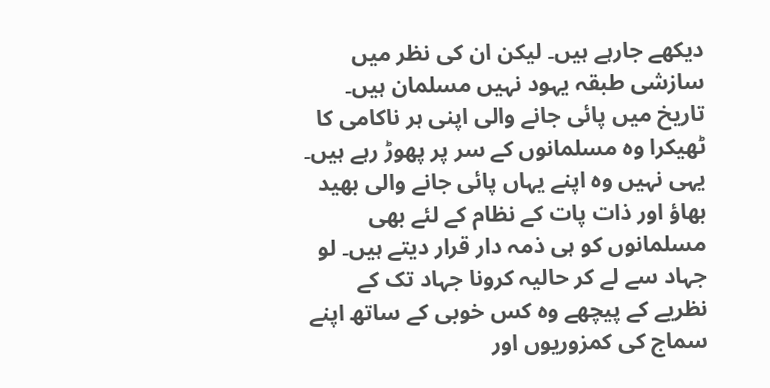دیکھے جارہے ہیں۔ لیکن ان کی نظر میں سازشی طبقہ یہود نہیں مسلمان ہیں۔ تاریخ میں پائی جانے والی اپنی ہر ناکامی کا ٹھیکرا وہ مسلمانوں کے سر پر پھوڑ رہے ہیں۔ یہی نہیں وہ اپنے یہاں پائی جانے والی بھید بھاؤ اور ذات پات کے نظام کے لئے بھی مسلمانوں کو ہی ذمہ دار قرار دیتے ہیں۔ لو جہاد سے لے کر حالیہ کرونا جہاد تک کے نظریے کے پیچھے وہ کس خوبی کے ساتھ اپنے سماج کی کمزوریوں اور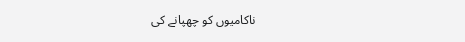ناکامیوں کو چھپانے کی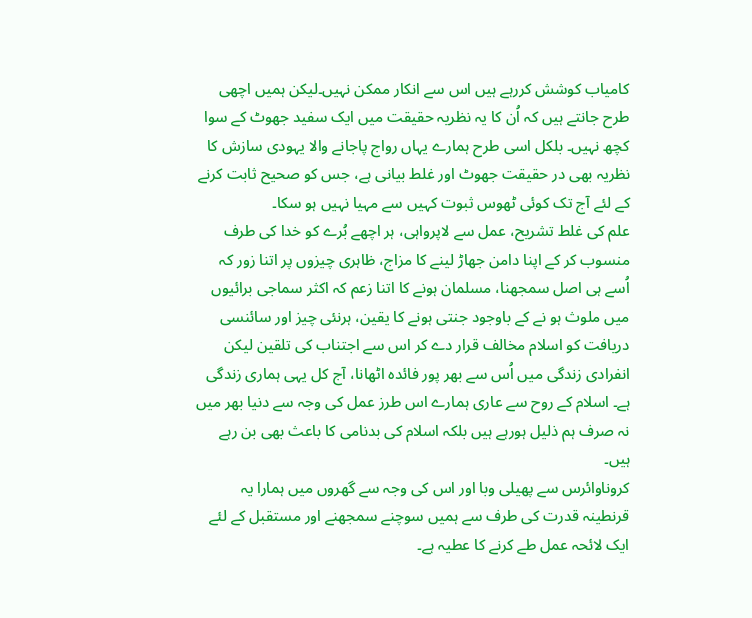کامیاب کوشش کررہے ہیں اس سے انکار ممکن نہیں۔لیکن ہمیں اچھی طرح جانتے ہیں کہ اُن کا یہ نظریہ حقیقت میں ایک سفید جھوٹ کے سوا کچھ نہیں۔ بلکل اسی طرح ہمارے یہاں رواج پاجانے والا یہودی سازش کا نظریہ بھی در حقیقت جھوٹ اور غلط بیانی ہے، جس کو صحیح ثابت کرنے کے لئے آج تک کوئی ٹھوس ثبوت کہیں سے مہیا نہیں ہو سکا۔
علم کی غلط تشریح، عمل سے لاپرواہی، ہر اچھے بُرے کو خدا کی طرف منسوب کر کے اپنا دامن جھاڑ لینے کا مزاج، ظاہری چیزوں پر اتنا زور کہ اُسے ہی اصل سمجھنا، مسلمان ہونے کا اتنا زعم کہ اکثر سماجی برائیوں میں ملوث ہو نے کے باوجود جنتی ہونے کا یقین، ہرنئی چیز اور سائنسی دریافت کو اسلام مخالف قرار دے کر اس سے اجتناب کی تلقین لیکن انفرادی زندگی میں اُس سے بھر پور فائدہ اٹھانا، آج کل یہی ہماری زندگی ہے۔ اسلام کے روح سے عاری ہمارے اس طرز عمل کی وجہ سے دنیا بھر میں نہ صرف ہم ذلیل ہورہے ہیں بلکہ اسلام کی بدنامی کا باعث بھی بن رہے ہیں۔
کروناوائرس سے پھیلی وبا اور اس کی وجہ سے گھروں میں ہمارا یہ قرنطینہ قدرت کی طرف سے ہمیں سوچنے سمجھنے اور مستقبل کے لئے ایک لائحہ عمل طے کرنے کا عطیہ ہے۔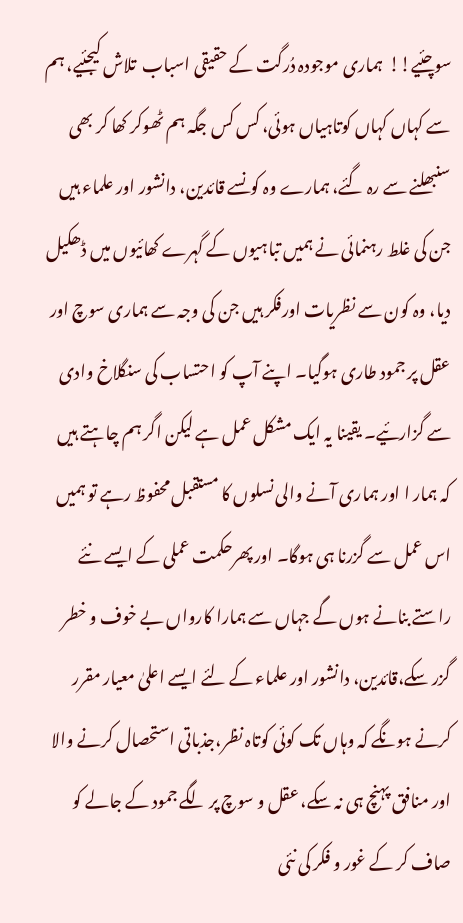سوچئیے!!  ہماری موجودہ دُرگت کے حقیقی اسباب  تلاش کیجئیے، ہم سے کہاں کہاں کوتاہیاں ہوئی، کس کس جگہ ہم ٹھوکر کھا کر بھی سنبھلنے سے رہ گئے، ہمارے وہ کونسے قائدین، دانشور اور علماء ہیں جن کی غلط رہنمائی نے ہمیں تباہیوں کے گہرے کھائیوں میں ڈھکیل دیا، وہ کون سے نظریات اورفکر ہیں جن کی وجہ سے ہماری سوچ اور عقل پر جمود طاری ہوگیا۔ اپنے آپ کو احتساب کی سنگلاخ وادی سے گزارئیے۔ یقینا یہ ایک مشکل عمل ہے لیکن اگر ہم چاہتے ہیں کہ ہمار ا اور ہماری آنے والی نسلوں کا مستقبل محفوظ رہے تو ہمیں اس عمل سے گزرنا ہی ہوگا۔ اور پھرحکمت عملی کے ایسے نئے راستے بنانے ہوں گے جہاں سے ہمارا کارواں بے خوف و خطر گزر سکے،قائدین، دانشور اور علماء کے لئے ایسے اعلیٰ معیار مقرر کرنے ہونگے کہ وہاں تک کوئی کوتاہ نظر،جذباتی استحصال کرنے والا اور منافق پہنچ ہی نہ سکے، عقل و سوچ پر لگے جمود کے جالے کو صاف کر کے غور و فکر کی نئی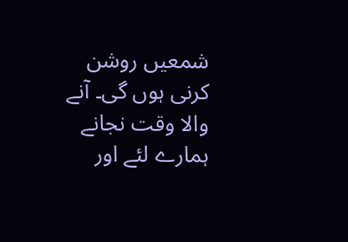شمعیں روشن کرنی ہوں گی۔ آنے والا وقت نجانے ہمارے لئے اور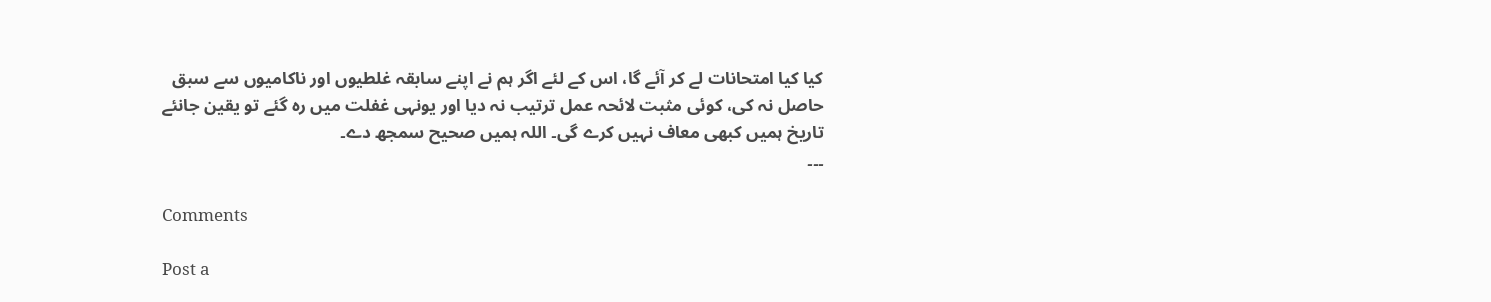کیا کیا امتحانات لے کر آئے گا، اس کے لئے اگر ہم نے اپنے سابقہ غلطیوں اور ناکامیوں سے سبق حاصل نہ کی، کوئی مثبت لائحہ عمل ترتیب نہ دیا اور یونہی غفلت میں رہ گئے تو یقین جانئے تاریخ ہمیں کبھی معاف نہیں کرے گی۔ اللہ ہمیں صحیح سمجھ دے۔
۔۔۔

Comments

Post a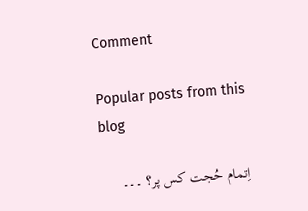Comment

Popular posts from this blog

اِتمام حُجت کس پر؟ ۔۔۔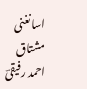اسانغنی مشتاق احمد رفیقیؔ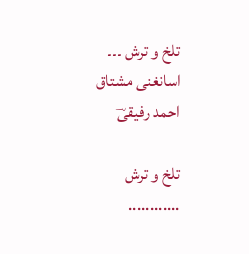تلخ و ترش ۔۔۔ اسانغنی مشتاق احمد رفیقیؔ

تلخ و ترش ............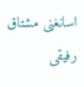اسانغنی مشتاق رفیقی